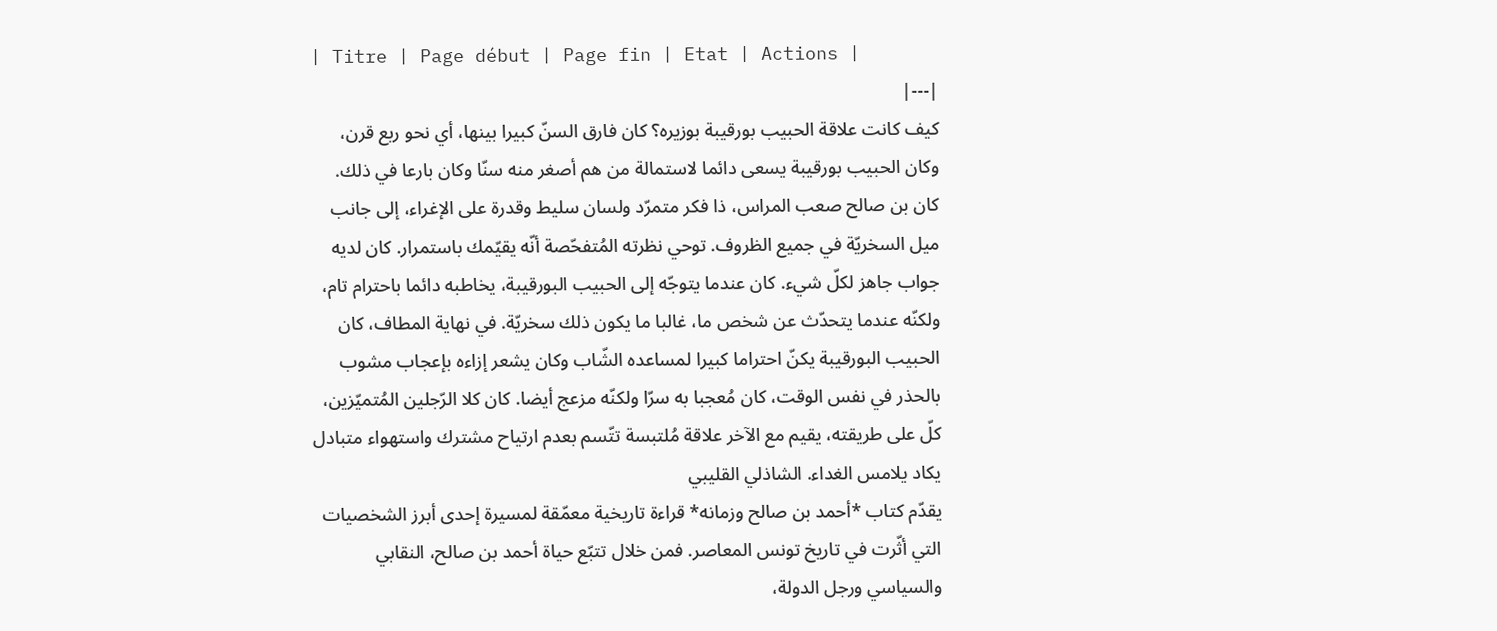| Titre | Page début | Page fin | Etat | Actions |
|---|
كيف كانت علاقة الحبيب بورقيبة بوزيره؟ كان فارق السنّ كبيرا بينها، أي نحو ربع قرن، وكان الحبيب بورقيبة يسعى دائما لاستمالة من هم أصغر منه سنّا وكان بارعا في ذلك. كان بن صالح صعب المراس، ذا فكر متمرّد ولسان سليط وقدرة على الإغراء، إلى جانب ميل السخريّة في جميع الظروف. توحي نظرته المُتفحّصة أنّه يقيّمك باستمرار. كان لديه جواب جاهز لكلّ شيء. كان عندما يتوجّه إلى الحبيب البورقيبة، يخاطبه دائما باحترام تام، ولكنّه عندما يتحدّث عن شخص ما، غالبا ما يكون ذلك سخريّة. في نهاية المطاف، كان الحبيب البورقيبة يكنّ احتراما كبيرا لمساعده الشّاب وكان يشعر إزاءه بإعجاب مشوب بالحذر في نفس الوقت، كان مُعجبا به سرّا ولكنّه مزعج أيضا. كان كلا الرّجلين المُتميّزين، كلّ على طريقته، يقيم مع الآخر علاقة مُلتبسة تتّسم بعدم ارتياح مشترك واستهواء متبادل يكاد يلامس الغداء. الشاذلي القليبي
يقدّم كتاب *أحمد بن صالح وزمانه* قراءة تاريخية معمّقة لمسيرة إحدى أبرز الشخصيات التي أثّرت في تاريخ تونس المعاصر. فمن خلال تتبّع حياة أحمد بن صالح، النقابي والسياسي ورجل الدولة،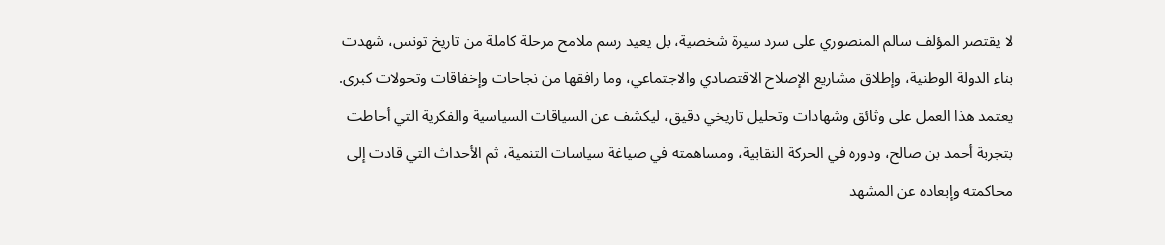لا يقتصر المؤلف سالم المنصوري على سرد سيرة شخصية، بل يعيد رسم ملامح مرحلة كاملة من تاريخ تونس، شهدت بناء الدولة الوطنية، وإطلاق مشاريع الإصلاح الاقتصادي والاجتماعي، وما رافقها من نجاحات وإخفاقات وتحولات كبرى. يعتمد هذا العمل على وثائق وشهادات وتحليل تاريخي دقيق، ليكشف عن السياقات السياسية والفكرية التي أحاطت بتجربة أحمد بن صالح، ودوره في الحركة النقابية، ومساهمته في صياغة سياسات التنمية، ثم الأحداث التي قادت إلى محاكمته وإبعاده عن المشهد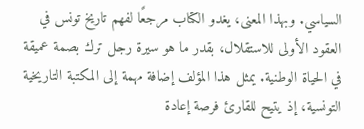السياسي. وبهذا المعنى، يغدو الكتاب مرجعًا لفهم تاريخ تونس في العقود الأولى للاستقلال، بقدر ما هو سيرة رجل ترك بصمة عميقة في الحياة الوطنية. يمثل هذا المؤلف إضافة مهمة إلى المكتبة التاريخية التونسية، إذ يتيح للقارئ فرصة إعادة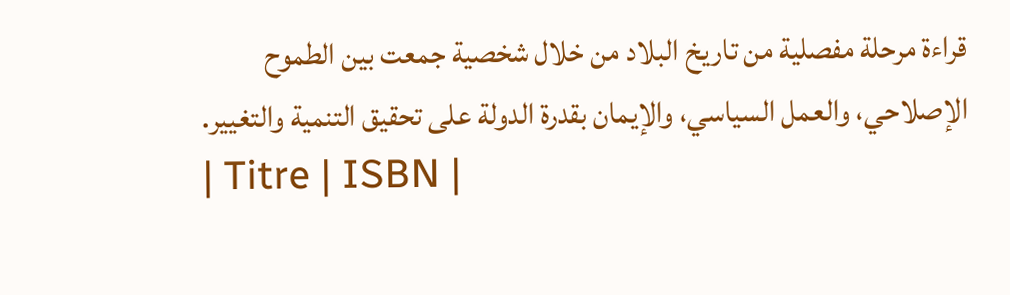قراءة مرحلة مفصلية من تاريخ البلاد من خلال شخصية جمعت بين الطموح الإصلاحي، والعمل السياسي، والإيمان بقدرة الدولة على تحقيق التنمية والتغيير.
| Titre | ISBN |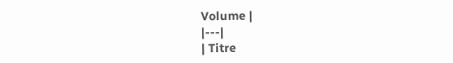Volume |
|---|
| Titre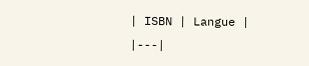| ISBN | Langue |
|---|